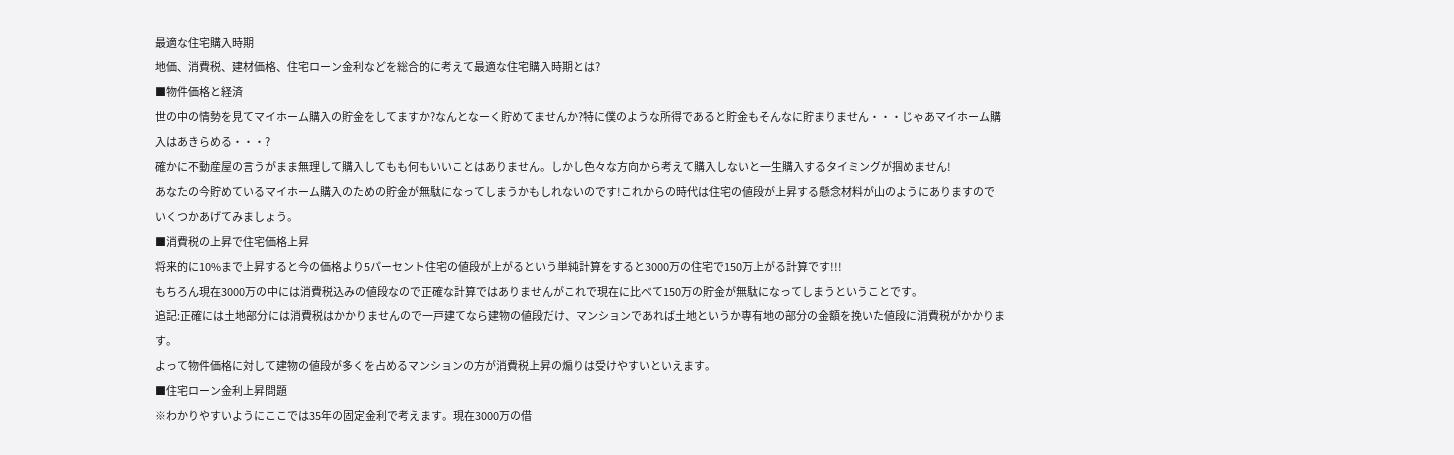最適な住宅購入時期
地価、消費税、建材価格、住宅ローン金利などを総合的に考えて最適な住宅購入時期とは?
■物件価格と経済
世の中の情勢を見てマイホーム購入の貯金をしてますか?なんとなーく貯めてませんか?特に僕のような所得であると貯金もそんなに貯まりません・・・じゃあマイホーム購入はあきらめる・・・?
確かに不動産屋の言うがまま無理して購入してもも何もいいことはありません。しかし色々な方向から考えて購入しないと一生購入するタイミングが掴めません!
あなたの今貯めているマイホーム購入のための貯金が無駄になってしまうかもしれないのです!これからの時代は住宅の値段が上昇する懸念材料が山のようにありますのでいくつかあげてみましょう。
■消費税の上昇で住宅価格上昇
将来的に10%まで上昇すると今の価格より5パーセント住宅の値段が上がるという単純計算をすると3000万の住宅で150万上がる計算です!!!
もちろん現在3000万の中には消費税込みの値段なので正確な計算ではありませんがこれで現在に比べて150万の貯金が無駄になってしまうということです。
追記:正確には土地部分には消費税はかかりませんので一戸建てなら建物の値段だけ、マンションであれば土地というか専有地の部分の金額を挽いた値段に消費税がかかります。
よって物件価格に対して建物の値段が多くを占めるマンションの方が消費税上昇の煽りは受けやすいといえます。
■住宅ローン金利上昇問題
※わかりやすいようにここでは35年の固定金利で考えます。現在3000万の借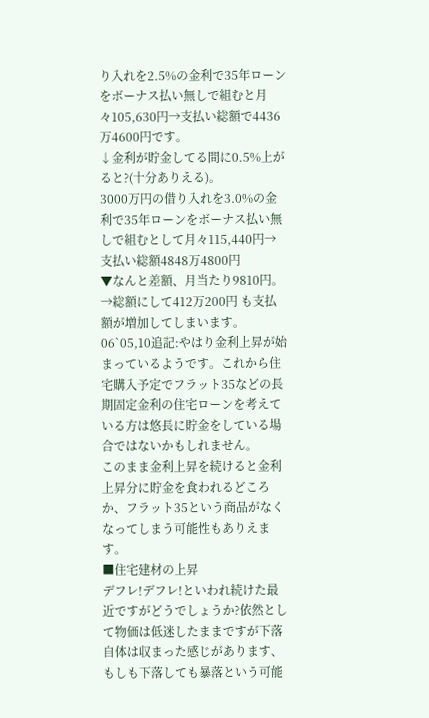り入れを2.5%の金利で35年ローンをボーナス払い無しで組むと月々105,630円→支払い総額で4436万4600円です。
↓金利が貯金してる間に0.5%上がると?(十分ありえる)。
3000万円の借り入れを3.0%の金利で35年ローンをボーナス払い無しで組むとして月々115,440円→支払い総額4848万4800円
▼なんと差額、月当たり9810円。→総額にして412万200円 も支払額が増加してしまいます。
06`05,10追記:やはり金利上昇が始まっているようです。これから住宅購入予定でフラット35などの長期固定金利の住宅ローンを考えている方は悠長に貯金をしている場合ではないかもしれません。
このまま金利上昇を続けると金利上昇分に貯金を食われるどころか、フラット35という商品がなくなってしまう可能性もありえます。
■住宅建材の上昇
デフレ!デフレ!といわれ続けた最近ですがどうでしょうか?依然として物価は低迷したままですが下落自体は収まった感じがあります、もしも下落しても暴落という可能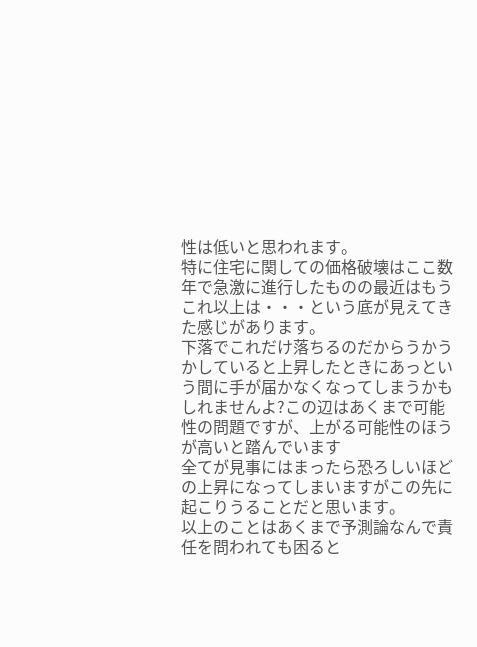性は低いと思われます。
特に住宅に関しての価格破壊はここ数年で急激に進行したものの最近はもうこれ以上は・・・という底が見えてきた感じがあります。
下落でこれだけ落ちるのだからうかうかしていると上昇したときにあっという間に手が届かなくなってしまうかもしれませんよ?この辺はあくまで可能性の問題ですが、上がる可能性のほうが高いと踏んでいます
全てが見事にはまったら恐ろしいほどの上昇になってしまいますがこの先に起こりうることだと思います。
以上のことはあくまで予測論なんで責任を問われても困ると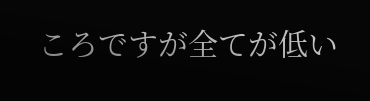ころですが全てが低い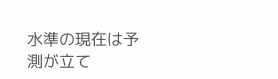水準の現在は予測が立て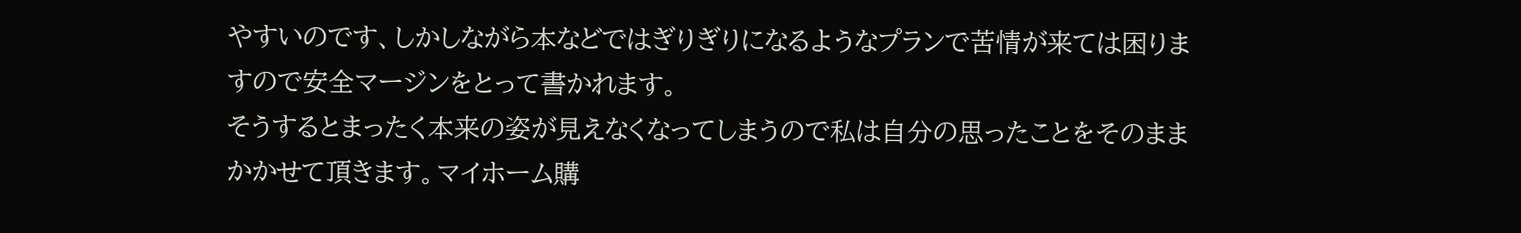やすいのです、しかしながら本などではぎりぎりになるようなプランで苦情が来ては困りますので安全マージンをとって書かれます。
そうするとまったく本来の姿が見えなくなってしまうので私は自分の思ったことをそのままかかせて頂きます。マイホーム購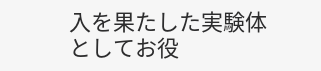入を果たした実験体としてお役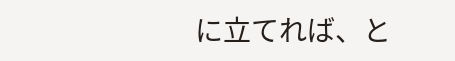に立てれば、と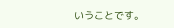いうことです。